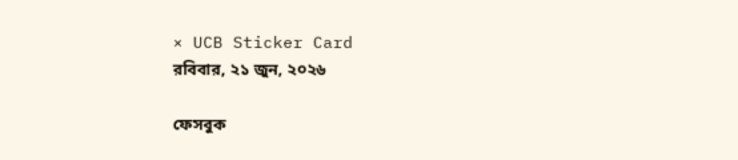× UCB Sticker Card
রবিবার, ২১ জুন, ২০২৬

ফেসবুক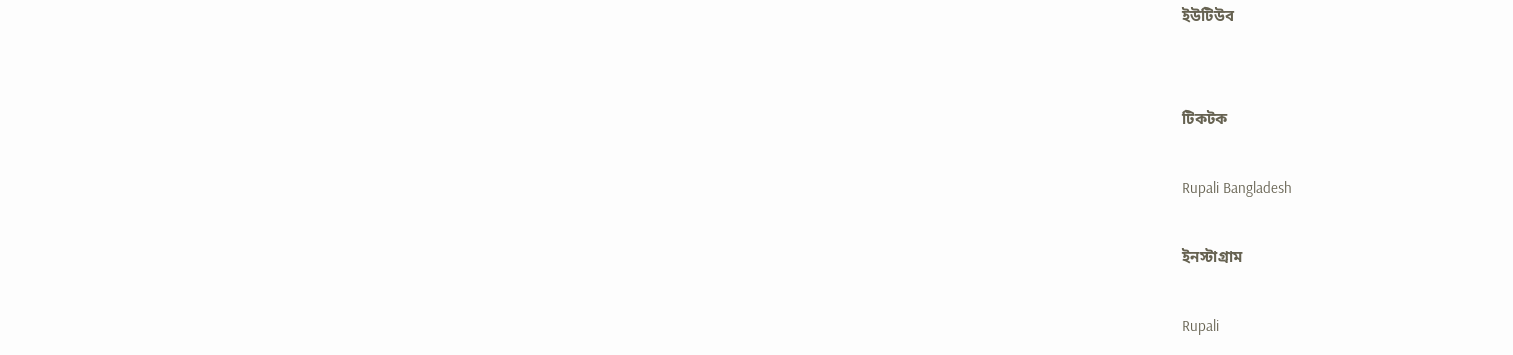ইউটিউব


টিকটক

Rupali Bangladesh

ইনস্টাগ্রাম

Rupali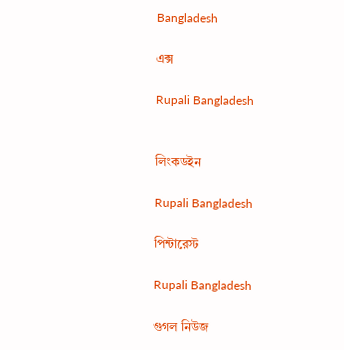Bangladesh

এক্স

Rupali Bangladesh


লিংকডইন

Rupali Bangladesh

পিন্টারেস্ট

Rupali Bangladesh

গুগল নিউজ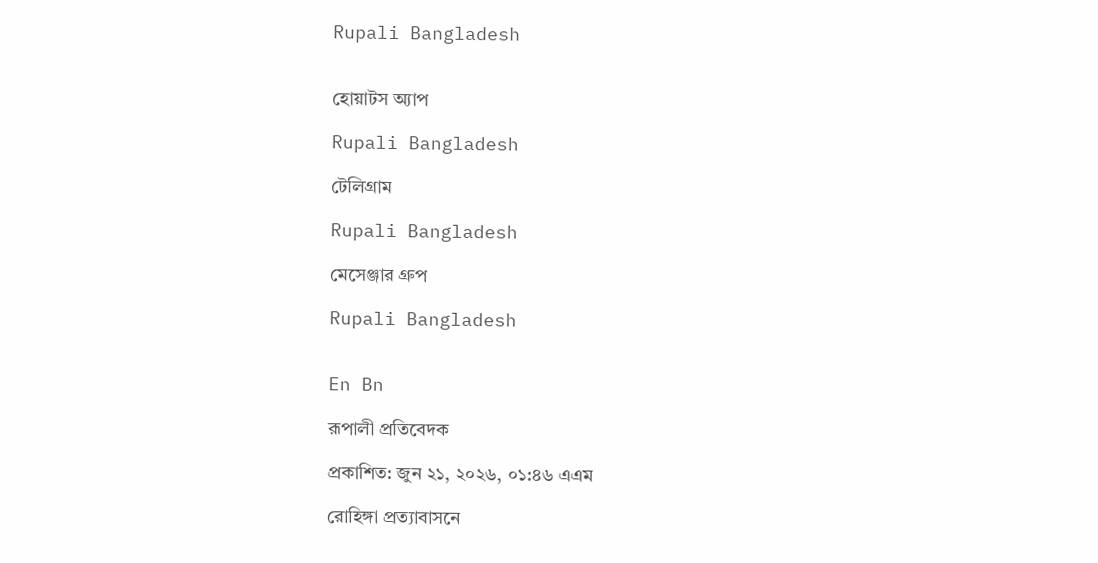Rupali Bangladesh


হোয়াটস অ্যাপ

Rupali Bangladesh

টেলিগ্রাম

Rupali Bangladesh

মেসেঞ্জার গ্রুপ

Rupali Bangladesh


En Bn

রূপালী প্রতিবেদক

প্রকাশিত: জুন ২১, ২০২৬, ০১:৪৬ এএম

রোহিঙ্গা প্রত্যাবাসনে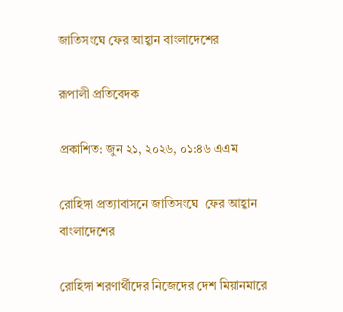জাতিসংঘে ফের আহ্বান বাংলাদেশের

রূপালী প্রতিবেদক

প্রকাশিত: জুন ২১, ২০২৬, ০১:৪৬ এএম

রোহিঙ্গা প্রত্যাবাসনে জাতিসংঘে  ফের আহ্বান বাংলাদেশের

রোহিঙ্গা শরণার্থীদের নিজেদের দেশ মিয়ানমারে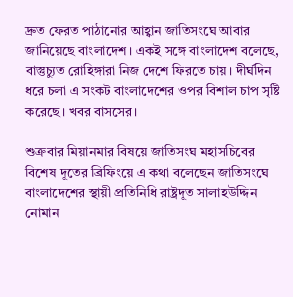দ্রুত ফেরত পাঠানোর আহ্বান জাতিসংঘে আবার জানিয়েছে বাংলাদেশ। একই সঙ্গে বাংলাদেশ বলেছে, বাস্তুচ্যুত রোহিঙ্গারা নিজ দেশে ফিরতে চায়। দীর্ঘদিন ধরে চলা এ সংকট বাংলাদেশের ওপর বিশাল চাপ সৃষ্টি করেছে। খবর বাসসের।

শুক্রবার মিয়ানমার বিষয়ে জাতিসংঘ মহাসচিবের বিশেষ দূতের ব্রিফিংয়ে এ কথা বলেছেন জাতিসংঘে বাংলাদেশের স্থায়ী প্রতিনিধি রাষ্ট্রদূত সালাহউদ্দিন নোমান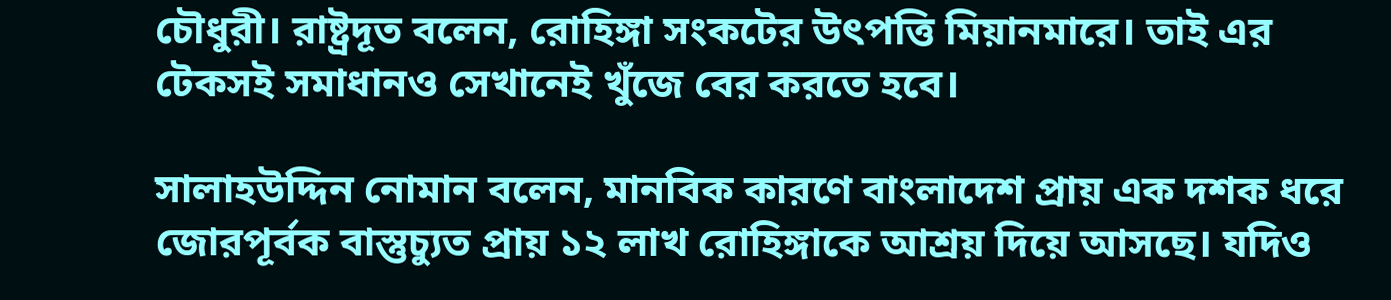চৌধুরী। রাষ্ট্রদূত বলেন, রোহিঙ্গা সংকটের উৎপত্তি মিয়ানমারে। তাই এর টেকসই সমাধানও সেখানেই খুঁজে বের করতে হবে।

সালাহউদ্দিন নোমান বলেন, মানবিক কারণে বাংলাদেশ প্রায় এক দশক ধরে জোরপূর্বক বাস্তুচ্যুত প্রায় ১২ লাখ রোহিঙ্গাকে আশ্রয় দিয়ে আসছে। যদিও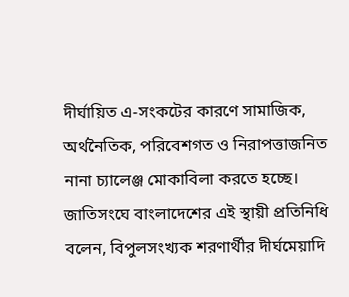দীর্ঘায়িত এ-সংকটের কারণে সামাজিক, অর্থনৈতিক, পরিবেশগত ও নিরাপত্তাজনিত নানা চ্যালেঞ্জ মোকাবিলা করতে হচ্ছে। জাতিসংঘে বাংলাদেশের এই স্থায়ী প্রতিনিধি বলেন, বিপুলসংখ্যক শরণার্থীর দীর্ঘমেয়াদি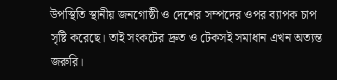উপস্থিতি স্থানীয় জনগোষ্ঠী ও দেশের সম্পদের ওপর ব্যাপক চাপ সৃষ্টি করেছে। তাই সংকটের দ্রুত ও টেকসই সমাধান এখন অত্যন্ত জরুরি।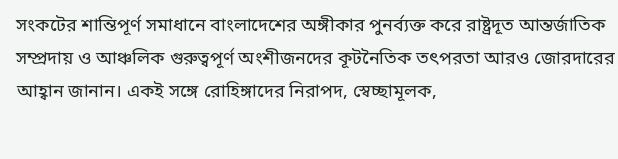সংকটের শান্তিপূর্ণ সমাধানে বাংলাদেশের অঙ্গীকার পুনর্ব্যক্ত করে রাষ্ট্রদূত আন্তর্জাতিক সম্প্রদায় ও আঞ্চলিক গুরুত্বপূর্ণ অংশীজনদের কূটনৈতিক তৎপরতা আরও জোরদারের আহ্বান জানান। একই সঙ্গে রোহিঙ্গাদের নিরাপদ, স্বেচ্ছামূলক,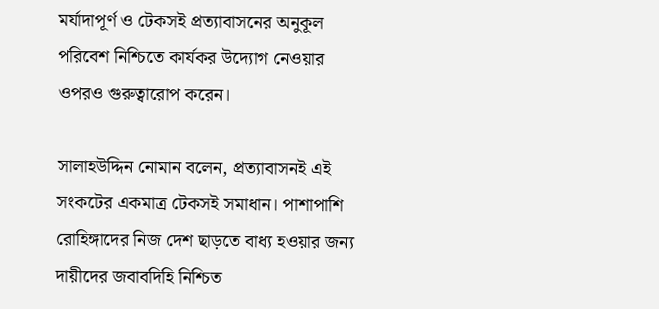মর্যাদাপূর্ণ ও টেকসই প্রত্যাবাসনের অনুকূল পরিবেশ নিশ্চিতে কার্যকর উদ্যোগ নেওয়ার ওপরও গুরুত্বারোপ করেন।

সালাহউদ্দিন নোমান বলেন, প্রত্যাবাসনই এই সংকটের একমাত্র টেকসই সমাধান। পাশাপাশি রোহিঙ্গাদের নিজ দেশ ছাড়তে বাধ্য হওয়ার জন্য দায়ীদের জবাবদিহি নিশ্চিত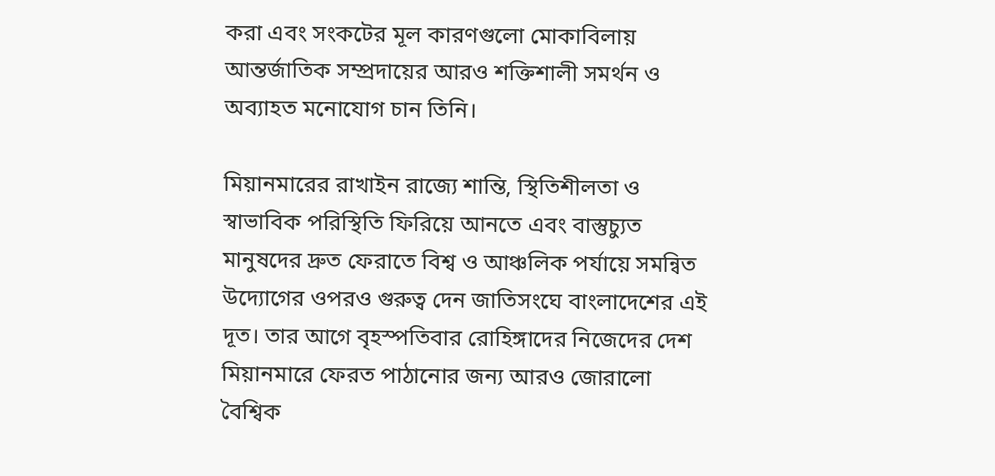করা এবং সংকটের মূল কারণগুলো মোকাবিলায় আন্তর্জাতিক সম্প্রদায়ের আরও শক্তিশালী সমর্থন ও অব্যাহত মনোযোগ চান তিনি।

মিয়ানমারের রাখাইন রাজ্যে শান্তি, স্থিতিশীলতা ও স্বাভাবিক পরিস্থিতি ফিরিয়ে আনতে এবং বাস্তুচ্যুত মানুষদের দ্রুত ফেরাতে বিশ্ব ও আঞ্চলিক পর্যায়ে সমন্বিত উদ্যোগের ওপরও গুরুত্ব দেন জাতিসংঘে বাংলাদেশের এই দূত। তার আগে বৃহস্পতিবার রোহিঙ্গাদের নিজেদের দেশ মিয়ানমারে ফেরত পাঠানোর জন্য আরও জোরালো বৈশ্বিক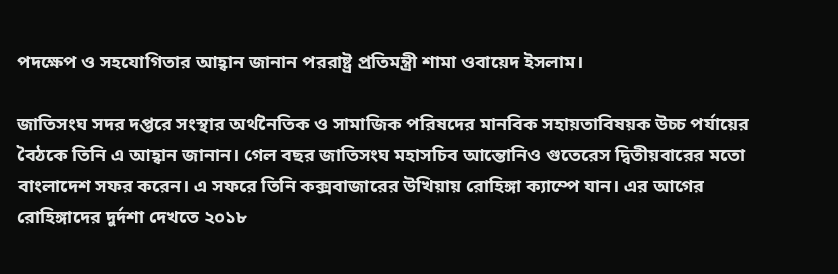পদক্ষেপ ও সহযোগিতার আহ্বান জানান পররাষ্ট্র প্রতিমন্ত্রী শামা ওবায়েদ ইসলাম।

জাতিসংঘ সদর দপ্তরে সংস্থার অর্থনৈতিক ও সামাজিক পরিষদের মানবিক সহায়তাবিষয়ক উচ্চ পর্যায়ের বৈঠকে তিনি এ আহ্বান জানান। গেল বছর জাতিসংঘ মহাসচিব আন্তোনিও গুতেরেস দ্বিতীয়বারের মতো বাংলাদেশ সফর করেন। এ সফরে তিনি কক্সবাজারের উখিয়ায় রোহিঙ্গা ক্যাম্পে যান। এর আগের রোহিঙ্গাদের দুর্দশা দেখতে ২০১৮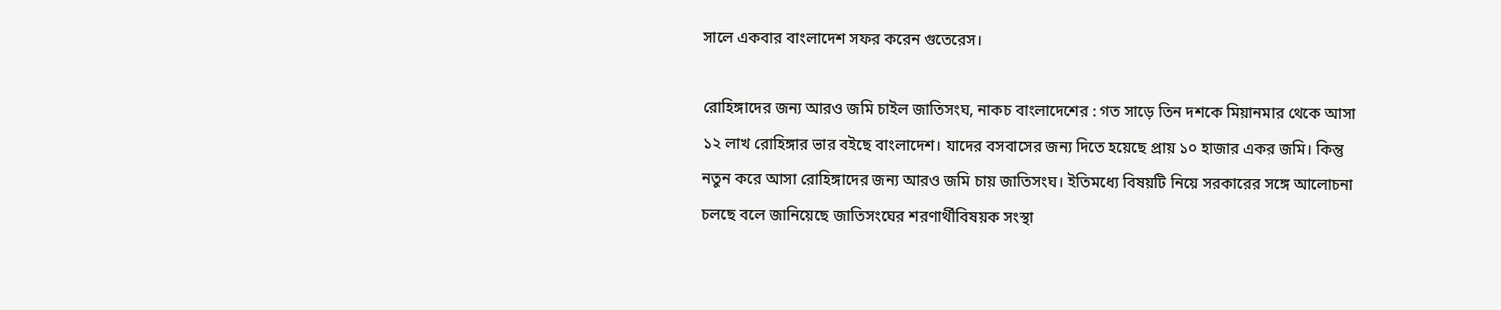সালে একবার বাংলাদেশ সফর করেন গুতেরেস।

রোহিঙ্গাদের জন্য আরও জমি চাইল জাতিসংঘ, নাকচ বাংলাদেশের : গত সাড়ে তিন দশকে মিয়ানমার থেকে আসা ১২ লাখ রোহিঙ্গার ভার বইছে বাংলাদেশ। যাদের বসবাসের জন্য দিতে হয়েছে প্রায় ১০ হাজার একর জমি। কিন্তু নতুন করে আসা রোহিঙ্গাদের জন্য আরও জমি চায় জাতিসংঘ। ইতিমধ্যে বিষয়টি নিয়ে সরকারের সঙ্গে আলোচনা চলছে বলে জানিয়েছে জাতিসংঘের শরণার্থীবিষয়ক সংস্থা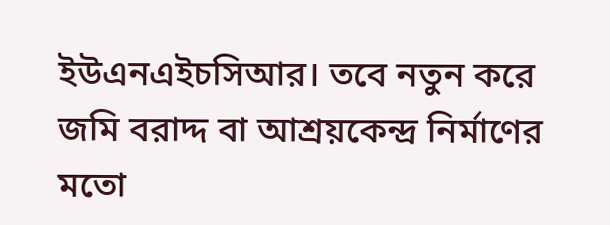ইউএনএইচসিআর। তবে নতুন করে জমি বরাদ্দ বা আশ্রয়কেন্দ্র নির্মাণের মতো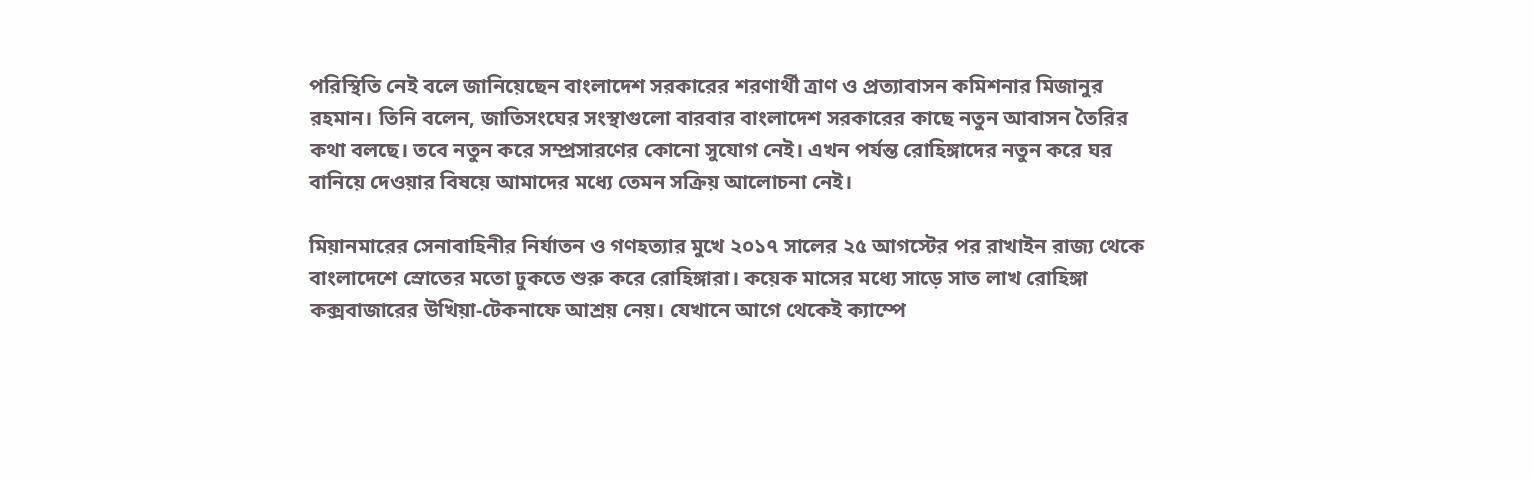পরিস্থিতি নেই বলে জানিয়েছেন বাংলাদেশ সরকারের শরণার্থী ত্রাণ ও প্রত্যাবাসন কমিশনার মিজানুর রহমান। তিনি বলেন, জাতিসংঘের সংস্থাগুলো বারবার বাংলাদেশ সরকারের কাছে নতুন আবাসন তৈরির কথা বলছে। তবে নতুন করে সম্প্রসারণের কোনো সুযোগ নেই। এখন পর্যন্ত রোহিঙ্গাদের নতুন করে ঘর বানিয়ে দেওয়ার বিষয়ে আমাদের মধ্যে তেমন সক্রিয় আলোচনা নেই।

মিয়ানমারের সেনাবাহিনীর নির্যাতন ও গণহত্যার মুখে ২০১৭ সালের ২৫ আগস্টের পর রাখাইন রাজ্য থেকে বাংলাদেশে স্রোতের মতো ঢুকতে শুরু করে রোহিঙ্গারা। কয়েক মাসের মধ্যে সাড়ে সাত লাখ রোহিঙ্গা কক্সবাজারের উখিয়া-টেকনাফে আশ্রয় নেয়। যেখানে আগে থেকেই ক্যাম্পে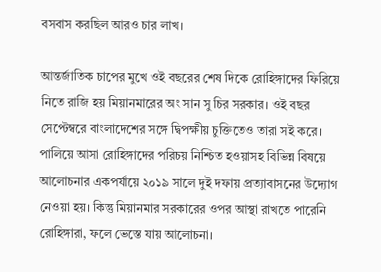বসবাস করছিল আরও চার লাখ।

আন্তর্জাতিক চাপের মুখে ওই বছরের শেষ দিকে রোহিঙ্গাদের ফিরিয়ে নিতে রাজি হয় মিয়ানমারের অং সান সু চির সরকার। ওই বছর সেপ্টেম্বরে বাংলাদেশের সঙ্গে দ্বিপক্ষীয় চুক্তিতেও তারা সই করে। পালিয়ে আসা রোহিঙ্গাদের পরিচয় নিশ্চিত হওয়াসহ বিভিন্ন বিষয়ে আলোচনার একপর্যায়ে ২০১৯ সালে দুই দফায় প্রত্যাবাসনের উদ্যোগ নেওয়া হয়। কিন্তু মিয়ানমার সরকারের ওপর আস্থা রাখতে পারেনি রোহিঙ্গারা, ফলে ভেস্তে যায় আলোচনা।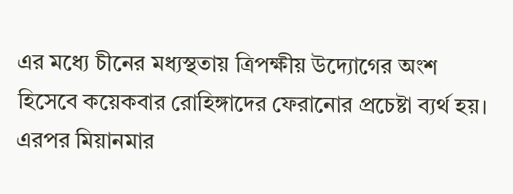এর মধ্যে চীনের মধ্যস্থতায় ত্রিপক্ষীয় উদ্যোগের অংশ হিসেবে কয়েকবার রোহিঙ্গাদের ফেরানোর প্রচেষ্টা ব্যর্থ হয়। এরপর মিয়ানমার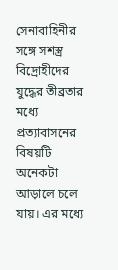সেনাবাহিনীর সঙ্গে সশস্ত্র বিদ্রোহীদের যুদ্ধের তীব্রতার মধ্যে প্রত্যাবাসনের বিষয়টি অনেকটা আড়ালে চলে যায়। এর মধ্যে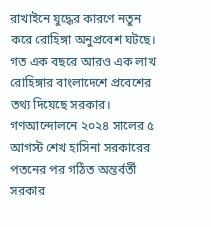রাখাইনে যুদ্ধের কারণে নতুন করে রোহিঙ্গা অনুপ্রবেশ ঘটছে। গত এক বছরে আরও এক লাখ রোহিঙ্গার বাংলাদেশে প্রবেশের তথ্য দিয়েছে সরকার। গণআন্দোলনে ২০২৪ সালের ৫ আগস্ট শেখ হাসিনা সরকারের পতনের পর গঠিত অন্তর্বর্তী সরকার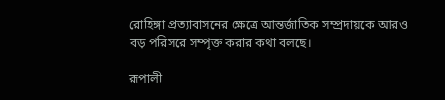রোহিঙ্গা প্রত্যাবাসনের ক্ষেত্রে আন্তর্জাতিক সম্প্রদায়কে আরও বড় পরিসরে সম্পৃক্ত করার কথা বলছে।

রূপালী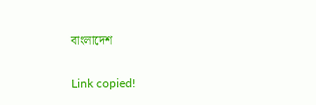বাংলাদেশ

Link copied!